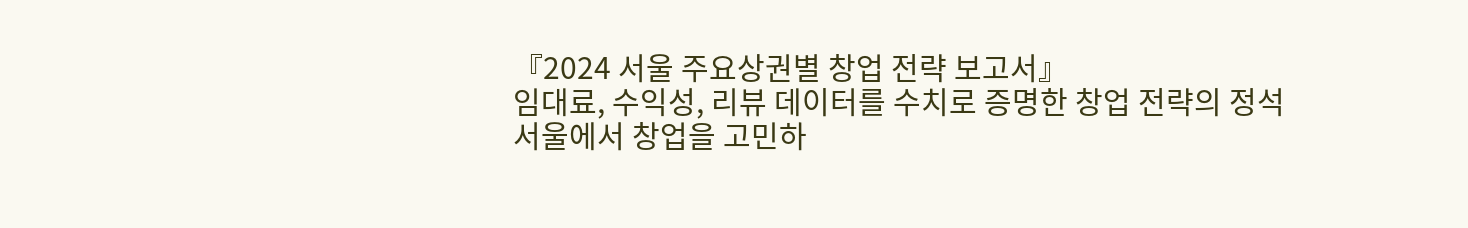『2024 서울 주요상권별 창업 전략 보고서』
임대료, 수익성, 리뷰 데이터를 수치로 증명한 창업 전략의 정석
서울에서 창업을 고민하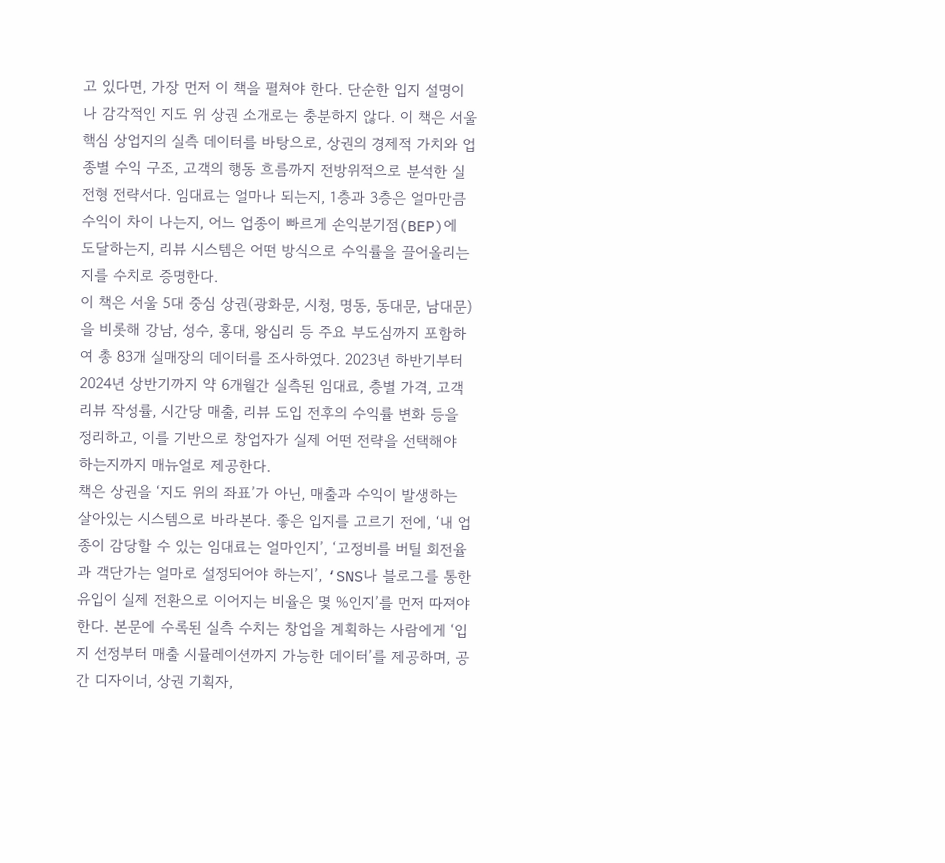고 있다면, 가장 먼저 이 책을 펼쳐야 한다. 단순한 입지 설명이나 감각적인 지도 위 상권 소개로는 충분하지 않다. 이 책은 서울 핵심 상업지의 실측 데이터를 바탕으로, 상권의 경제적 가치와 업종별 수익 구조, 고객의 행동 흐름까지 전방위적으로 분석한 실전형 전략서다. 임대료는 얼마나 되는지, 1층과 3층은 얼마만큼 수익이 차이 나는지, 어느 업종이 빠르게 손익분기점(BEP)에 도달하는지, 리뷰 시스템은 어떤 방식으로 수익률을 끌어올리는지를 수치로 증명한다.
이 책은 서울 5대 중심 상권(광화문, 시청, 명동, 동대문, 남대문)을 비롯해 강남, 성수, 홍대, 왕십리 등 주요 부도심까지 포함하여 총 83개 실매장의 데이터를 조사하였다. 2023년 하반기부터 2024년 상반기까지 약 6개월간 실측된 임대료, 층별 가격, 고객 리뷰 작성률, 시간당 매출, 리뷰 도입 전후의 수익률 변화 등을 정리하고, 이를 기반으로 창업자가 실제 어떤 전략을 선택해야 하는지까지 매뉴얼로 제공한다.
책은 상권을 ‘지도 위의 좌표’가 아닌, 매출과 수익이 발생하는 살아있는 시스템으로 바라본다. 좋은 입지를 고르기 전에, ‘내 업종이 감당할 수 있는 임대료는 얼마인지’, ‘고정비를 버틸 회전율과 객단가는 얼마로 설정되어야 하는지’, ‘SNS나 블로그를 통한 유입이 실제 전환으로 이어지는 비율은 몇 %인지’를 먼저 따져야 한다. 본문에 수록된 실측 수치는 창업을 계획하는 사람에게 ‘입지 선정부터 매출 시뮬레이션까지 가능한 데이터’를 제공하며, 공간 디자이너, 상권 기획자,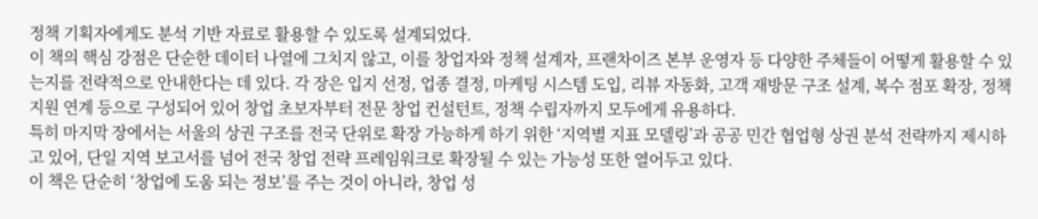정책 기획자에게도 분석 기반 자료로 활용할 수 있도록 설계되었다.
이 책의 핵심 강점은 단순한 데이터 나열에 그치지 않고, 이를 창업자와 정책 설계자, 프랜차이즈 본부 운영자 등 다양한 주체들이 어떻게 활용할 수 있는지를 전략적으로 안내한다는 데 있다. 각 장은 입지 선정, 업종 결정, 마케팅 시스템 도입, 리뷰 자동화, 고객 재방문 구조 설계, 복수 점포 확장, 정책 지원 연계 등으로 구성되어 있어 창업 초보자부터 전문 창업 컨설턴트, 정책 수립자까지 모두에게 유용하다.
특히 마지막 장에서는 서울의 상권 구조를 전국 단위로 확장 가능하게 하기 위한 ‘지역별 지표 모델링’과 공공 민간 협업형 상권 분석 전략까지 제시하고 있어, 단일 지역 보고서를 넘어 전국 창업 전략 프레임워크로 확장될 수 있는 가능성 또한 열어두고 있다.
이 책은 단순히 ‘창업에 도움 되는 정보’를 주는 것이 아니라, 창업 성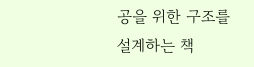공을 위한 구조를 설계하는 책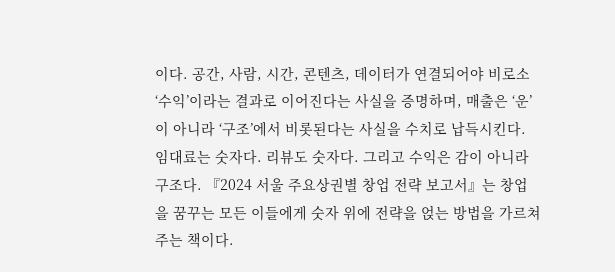이다. 공간, 사람, 시간, 콘텐츠, 데이터가 연결되어야 비로소 ‘수익’이라는 결과로 이어진다는 사실을 증명하며, 매출은 ‘운’이 아니라 ‘구조’에서 비롯된다는 사실을 수치로 납득시킨다.
임대료는 숫자다. 리뷰도 숫자다. 그리고 수익은 감이 아니라 구조다. 『2024 서울 주요상권별 창업 전략 보고서』는 창업을 꿈꾸는 모든 이들에게 숫자 위에 전략을 얹는 방법을 가르쳐주는 책이다.